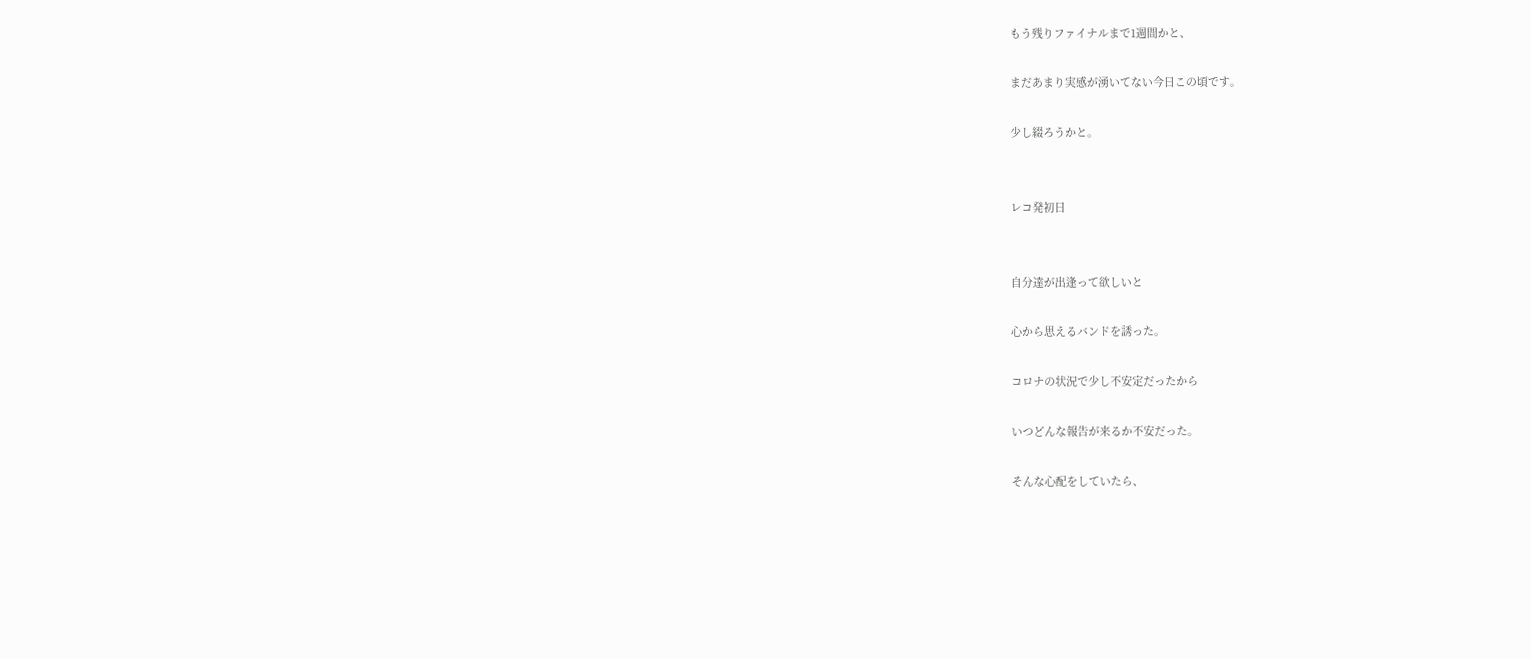もう残りファイナルまで1週間かと、

まだあまり実感が湧いてない今日この頃です。

少し綴ろうかと。


レコ発初日


自分達が出逢って欲しいと

心から思えるバンドを誘った。

コロナの状況で少し不安定だったから

いつどんな報告が来るか不安だった。

そんな心配をしていたら、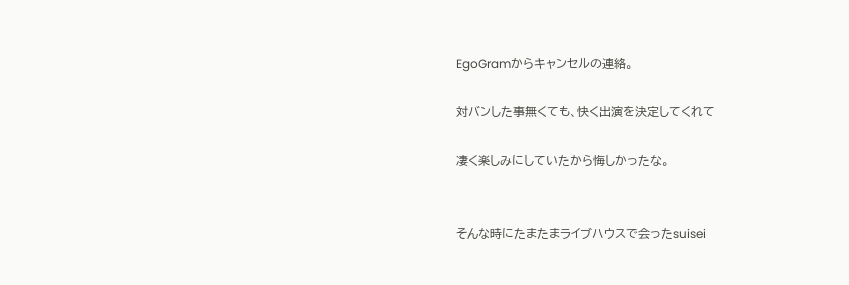EgoGramからキャンセルの連絡。

対バンした事無くても、快く出演を決定してくれて

凄く楽しみにしていたから悔しかったな。


そんな時にたまたまライブハウスで会ったsuisei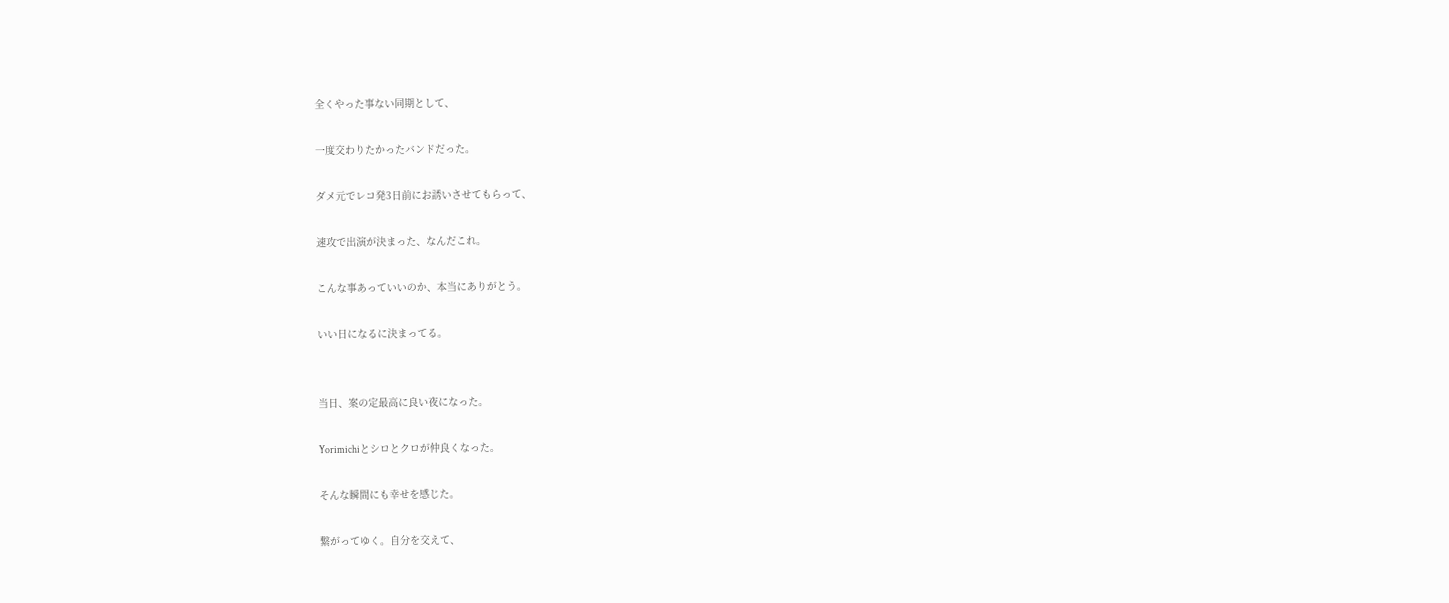全くやった事ない同期として、

一度交わりたかったバンドだった。

ダメ元でレコ発3日前にお誘いさせてもらって、

速攻で出演が決まった、なんだこれ。

こんな事あっていいのか、本当にありがとう。

いい日になるに決まってる。


当日、案の定最高に良い夜になった。

Yorimichiとシロとクロが仲良くなった。

そんな瞬間にも幸せを感じた。

繋がってゆく。自分を交えて、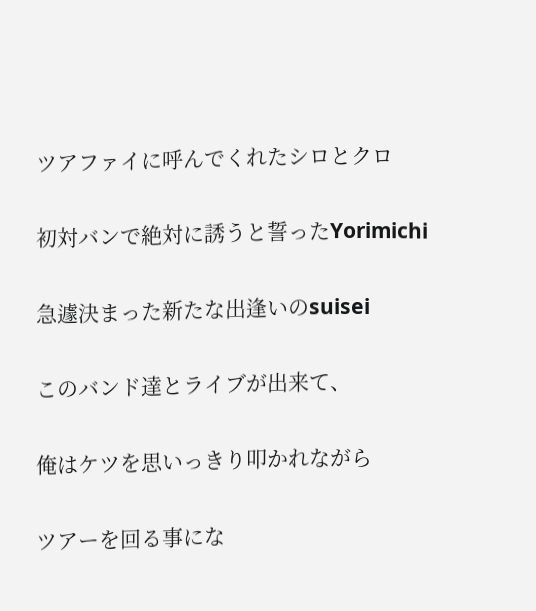ツアファイに呼んでくれたシロとクロ

初対バンで絶対に誘うと誓ったYorimichi

急遽決まった新たな出逢いのsuisei

このバンド達とライブが出来て、

俺はケツを思いっきり叩かれながら

ツアーを回る事にな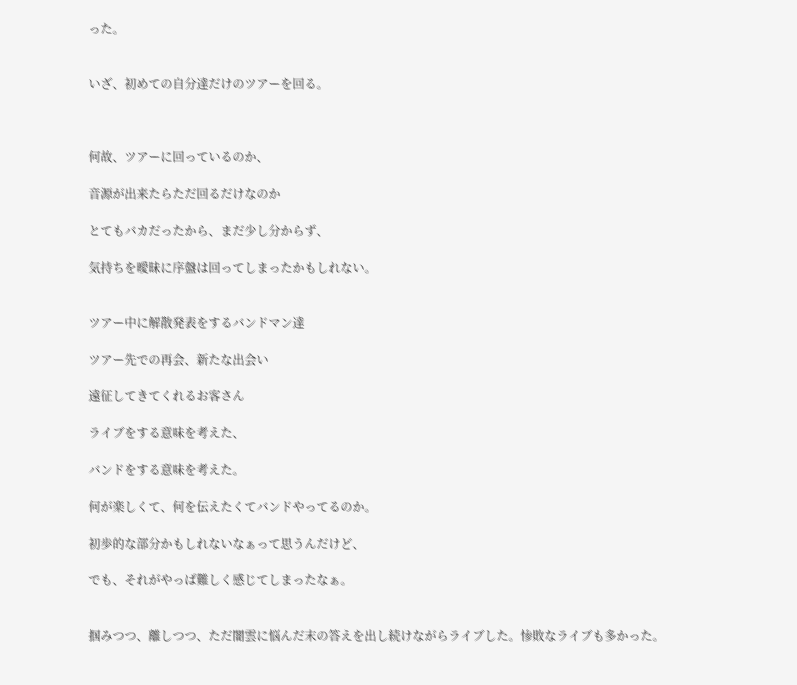った。


いざ、初めての自分達だけのツアーを回る。



何故、ツアーに回っているのか、

音源が出来たらただ回るだけなのか

とてもバカだったから、まだ少し分からず、

気持ちを曖昧に序盤は回ってしまったかもしれない。


ツアー中に解散発表をするバンドマン達

ツアー先での再会、新たな出会い

遠征してきてくれるお客さん

ライブをする意味を考えた、

バンドをする意味を考えた。

何が楽しくて、何を伝えたくてバンドやってるのか。

初歩的な部分かもしれないなぁって思うんだけど、

でも、それがやっぱ難しく感じてしまったなぁ。


掴みつつ、離しつつ、ただ闇雲に悩んだ末の答えを出し続けながらライブした。惨敗なライブも多かった。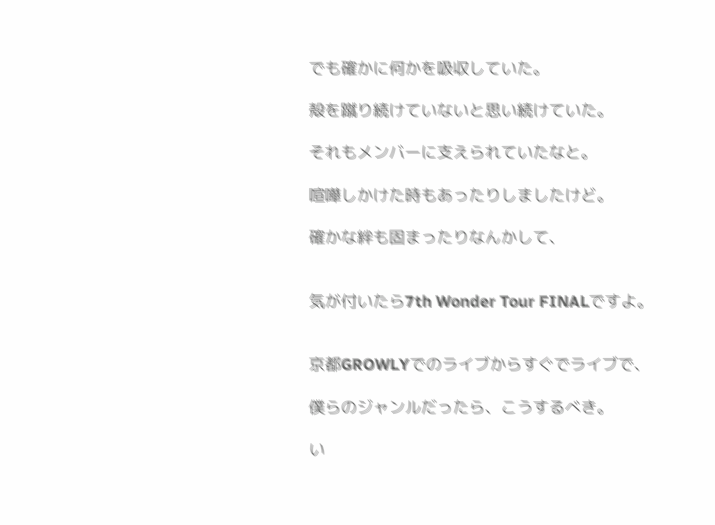でも確かに何かを吸収していた。

殻を蹴り続けていないと思い続けていた。

それもメンバーに支えられていたなと。

喧嘩しかけた時もあったりしましたけど。

確かな絆も固まったりなんかして、


気が付いたら7th Wonder Tour FINALですよ。


京都GROWLYでのライブからすぐでライブで、

僕らのジャンルだったら、こうするべき。

い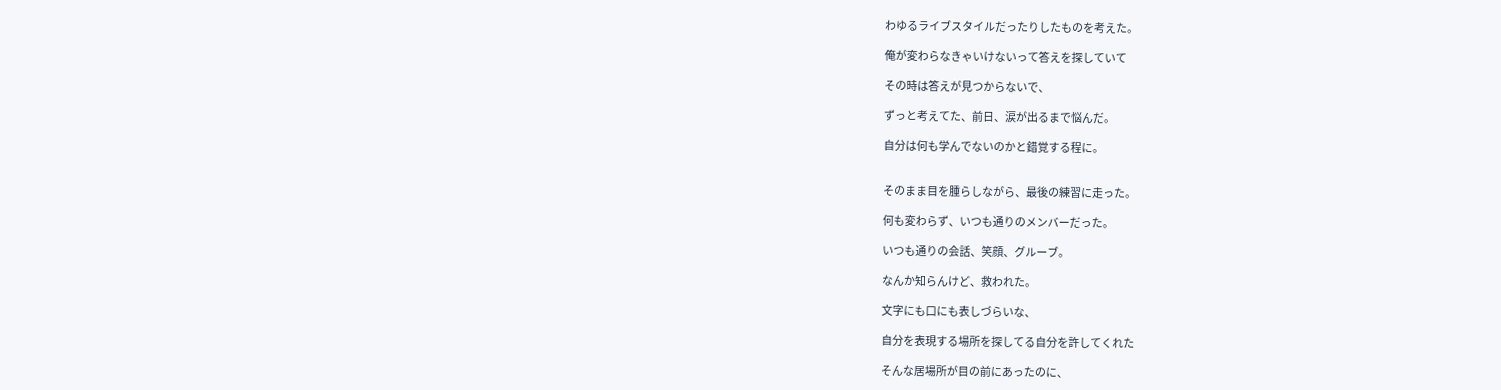わゆるライブスタイルだったりしたものを考えた。

俺が変わらなきゃいけないって答えを探していて

その時は答えが見つからないで、

ずっと考えてた、前日、涙が出るまで悩んだ。

自分は何も学んでないのかと錯覚する程に。


そのまま目を腫らしながら、最後の練習に走った。

何も変わらず、いつも通りのメンバーだった。

いつも通りの会話、笑顔、グルーブ。

なんか知らんけど、救われた。

文字にも口にも表しづらいな、

自分を表現する場所を探してる自分を許してくれた

そんな居場所が目の前にあったのに、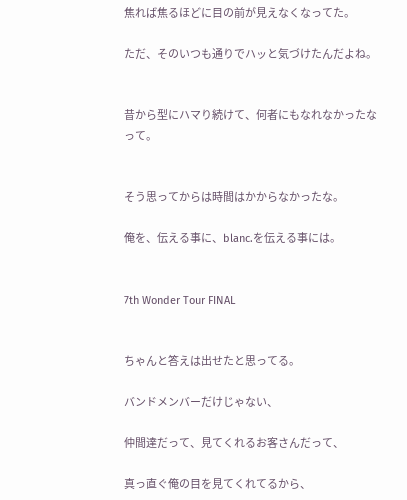焦れば焦るほどに目の前が見えなくなってた。

ただ、そのいつも通りでハッと気づけたんだよね。


昔から型にハマり続けて、何者にもなれなかったなって。


そう思ってからは時間はかからなかったな。

俺を、伝える事に、blanc.を伝える事には。


7th Wonder Tour FINAL


ちゃんと答えは出せたと思ってる。

バンドメンバーだけじゃない、

仲間達だって、見てくれるお客さんだって、

真っ直ぐ俺の目を見てくれてるから、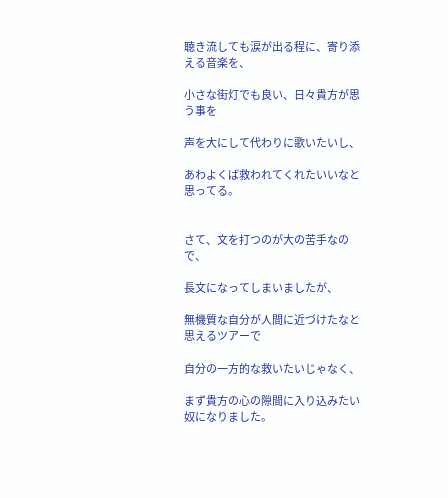聴き流しても涙が出る程に、寄り添える音楽を、

小さな街灯でも良い、日々貴方が思う事を

声を大にして代わりに歌いたいし、

あわよくば救われてくれたいいなと思ってる。


さて、文を打つのが大の苦手なので、

長文になってしまいましたが、

無機質な自分が人間に近づけたなと思えるツアーで

自分の一方的な救いたいじゃなく、

まず貴方の心の隙間に入り込みたい奴になりました。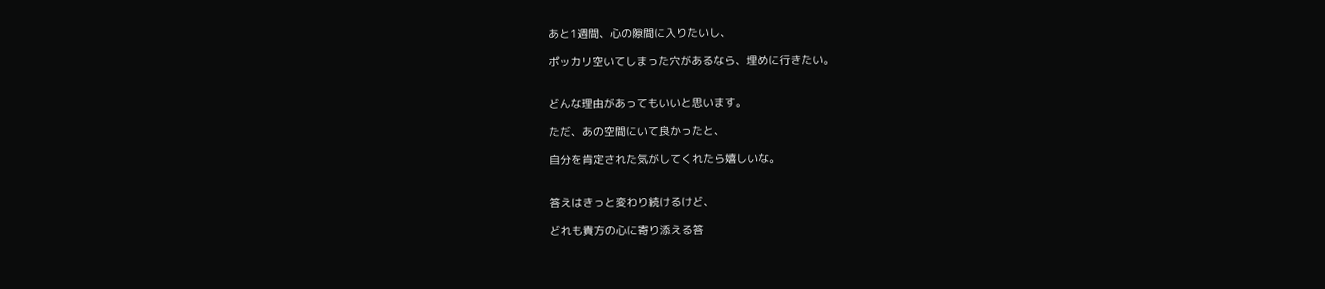あと1週間、心の隙間に入りたいし、

ポッカリ空いてしまった穴があるなら、埋めに行きたい。


どんな理由があってもいいと思います。

ただ、あの空間にいて良かったと、

自分を肯定された気がしてくれたら嬉しいな。


答えはきっと変わり続けるけど、

どれも貴方の心に寄り添える答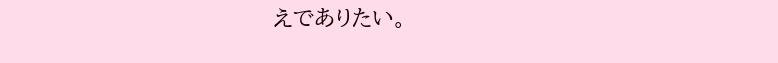えでありたい。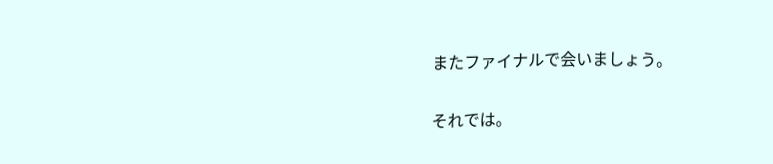またファイナルで会いましょう。

それでは。